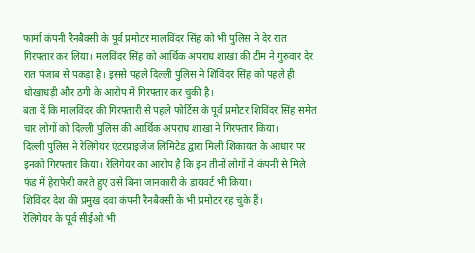फार्मा कंपनी रैनबैक्सी के पूर्व प्रमोटर मालविंदर सिंह को भी पुलिस ने देर रात गिरफ्तार कर लिया। मलविंदर सिंह को आर्थिक अपराध शाखा की टीम ने गुरुवार देर रात पंजाब से पकड़ा है। इससे पहले दिल्ली पुलिस ने शिविंदर सिंह को पहले ही धोखाधड़ी और ठगी के आरोप में गिरफ्तार कर चुकी है।
बता दें कि मालविंदर की गिरफ्तारी से पहले फोर्टिस के पूर्व प्रमोटर शिविंदर सिंह समेत चार लोगों को दिल्ली पुलिस की आर्थिक अपराध शाखा ने गिरफ्तार किया।
दिल्ली पुलिस ने रेलिगेयर एंटरप्राइजेज लिमिटेड द्वारा मिली शिकायत के आधार पर इनको गिरफ्तार किया। रेलिगेयर का आरोप है कि इन तीनों लोगों ने कंपनी से मिले फंड में हेराफेरी करते हुए उसे बिना जानकारी के डायवर्ट भी किया।
शिविंदर देश की प्रमुख दवा कंपनी रैनबैक्सी के भी प्रमोटर रह चुके हैं।
रेलिगेयर के पूर्व सीईओ भी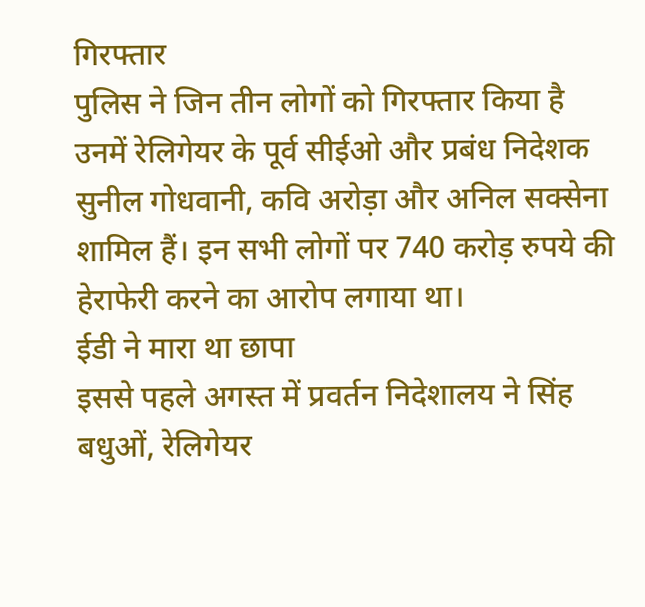गिरफ्तार
पुलिस ने जिन तीन लोगों को गिरफ्तार किया है उनमें रेलिगेयर के पूर्व सीईओ और प्रबंध निदेशक सुनील गोधवानी, कवि अरोड़ा और अनिल सक्सेना शामिल हैं। इन सभी लोगों पर 740 करोड़ रुपये की हेराफेरी करने का आरोप लगाया था।
ईडी ने मारा था छापा
इससे पहले अगस्त में प्रवर्तन निदेशालय ने सिंह बधुओं, रेलिगेयर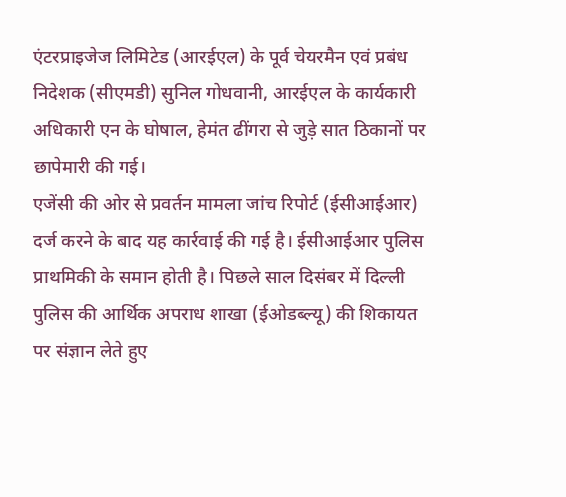एंटरप्राइजेज लिमिटेड (आरईएल) के पूर्व चेयरमैन एवं प्रबंध निदेशक (सीएमडी) सुनिल गोधवानी, आरईएल के कार्यकारी अधिकारी एन के घोषाल, हेमंत ढींगरा से जुड़े सात ठिकानों पर छापेमारी की गई।
एजेंसी की ओर से प्रवर्तन मामला जांच रिपोर्ट (ईसीआईआर) दर्ज करने के बाद यह कार्रवाई की गई है। ईसीआईआर पुलिस प्राथमिकी के समान होती है। पिछले साल दिसंबर में दिल्ली पुलिस की आर्थिक अपराध शाखा (ईओडब्ल्यू) की शिकायत पर संज्ञान लेते हुए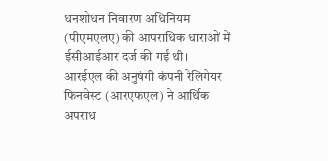धनशोधन निवारण अधिनियम (पीएमएलए) की आपराधिक धाराओं में ईसीआईआर दर्ज की गई थी।
आरईएल की अनुषंगी कंपनी रेलिगेयर फिनवेस्ट (आरएफएल) ने आर्थिक अपराध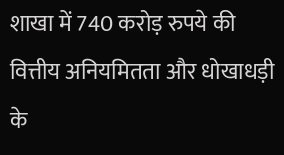शाखा में 740 करोड़ रुपये की वित्तीय अनियमितता और धोखाधड़ी के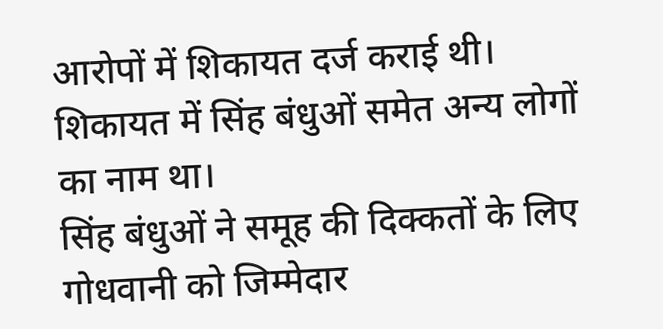आरोपों में शिकायत दर्ज कराई थी। शिकायत में सिंह बंधुओं समेत अन्य लोगों का नाम था।
सिंह बंधुओं ने समूह की दिक्कतों के लिए गोधवानी को जिम्मेदार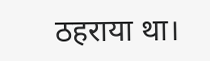ठहराया था।